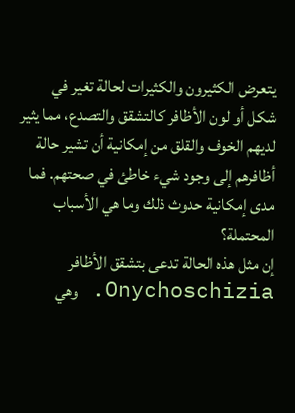يتعرض الكثيرون والكثيرات لحالة تغير في شكل أو لون الأظافر كالتشقق والتصدع، مما يثير لديهم الخوف والقلق من إمكانية أن تشير حالة أظافرهم إلى وجود شيء خاطئ في صحتهم. فما مدى إمكانية حدوث ذلك وما هي الأسباب المحتملة؟
إن مثل هذه الحالة تدعى بتشقق الأظافر Onychoschizia. وهي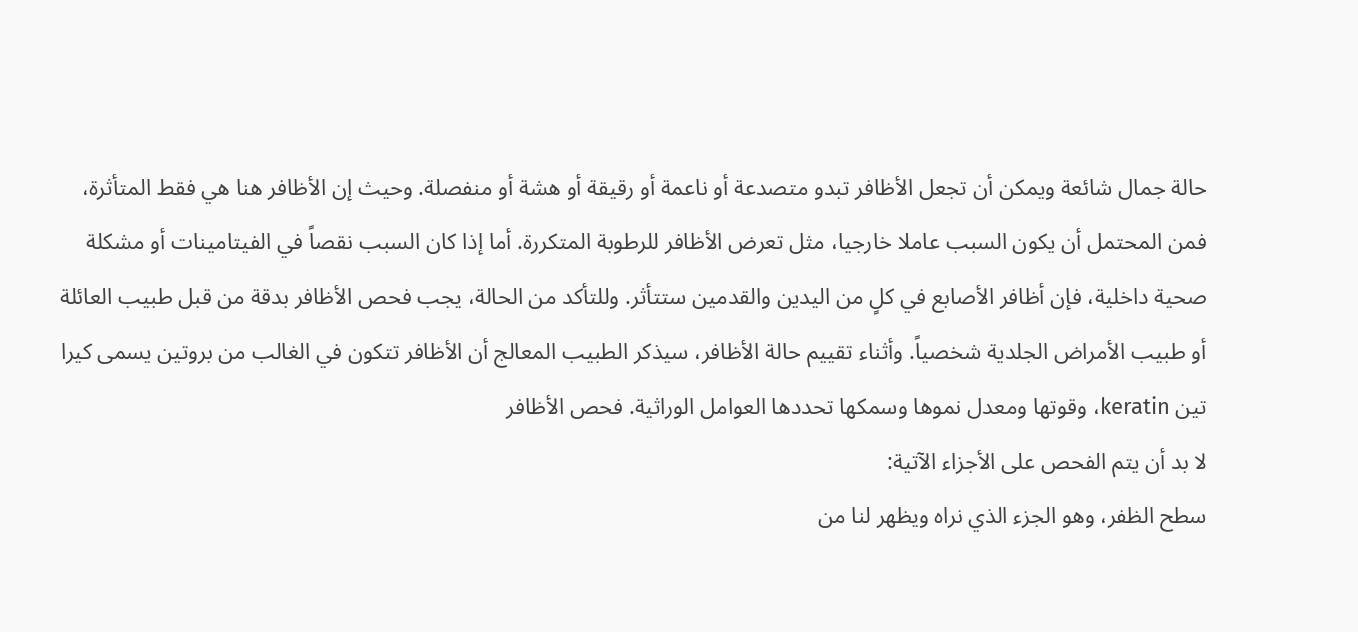حالة جمال شائعة ويمكن أن تجعل الأظافر تبدو متصدعة أو ناعمة أو رقيقة أو هشة أو منفصلة. وحيث إن الأظافر هنا هي فقط المتأثرة، فمن المحتمل أن يكون السبب عاملا خارجيا، مثل تعرض الأظافر للرطوبة المتكررة. أما إذا كان السبب نقصاً في الفيتامينات أو مشكلة صحية داخلية، فإن أظافر الأصابع في كلٍ من اليدين والقدمين ستتأثر. وللتأكد من الحالة، يجب فحص الأظافر بدقة من قبل طبيب العائلة أو طبيب الأمراض الجلدية شخصياً. وأثناء تقييم حالة الأظافر، سيذكر الطبيب المعالج أن الأظافر تتكون في الغالب من بروتين يسمى كيرا تين keratin، وقوتها ومعدل نموها وسمكها تحددها العوامل الوراثية. فحص الأظافر
لا بد أن يتم الفحص على الأجزاء الآتية:
سطح الظفر، وهو الجزء الذي نراه ويظهر لنا من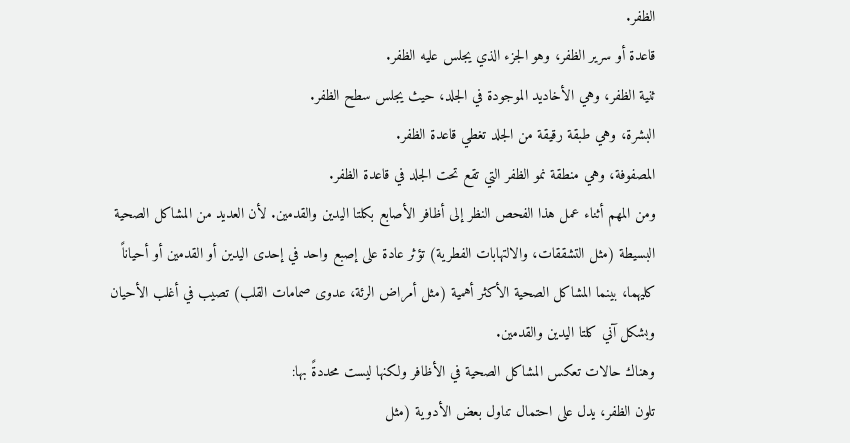الظفر.
قاعدة أو سرير الظفر، وهو الجزء الذي يجلس عليه الظفر.
ثنية الظفر، وهي الأخاديد الموجودة في الجلد، حيث يجلس سطح الظفر.
البشرة، وهي طبقة رقيقة من الجلد تغطي قاعدة الظفر.
المصفوفة، وهي منطقة نمو الظفر التي تقع تحت الجلد في قاعدة الظفر.
ومن المهم أثناء عمل هذا الفحص النظر إلى أظافر الأصابع بكلتا اليدين والقدمين. لأن العديد من المشاكل الصحية البسيطة (مثل التشققات، والالتهابات الفطرية) تؤثر عادة على إصبع واحد في إحدى اليدين أو القدمين أو أحياناً كليهما، بينما المشاكل الصحية الأكثر أهمية (مثل أمراض الرئة، عدوى صمامات القلب) تصيب في أغلب الأحيان وبشكل آني كلتا اليدين والقدمين.
وهناك حالات تعكس المشاكل الصحية في الأظافر ولكنها ليست محددةً بها:
تلون الظفر، يدل على احتمال تناول بعض الأدوية (مثل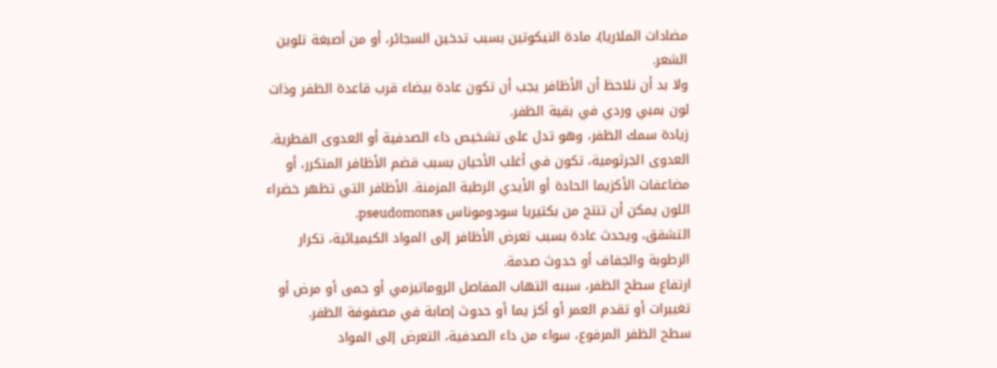مضادات الملاريا)، مادة النيكوتين بسبب تدخين السجائر، أو من أصبغة تلوين الشعر.
ولا بد أن نلاحظ أن الأظافر يجب أن تكون عادة بيضاء قرب قاعدة الظفر وذات لون بمبي وردي في بقية الظفر.
زيادة سمك الظفر، وهو تدل على تشخيص داء الصدفية أو العدوى الفطرية.
العدوى الجرثومية، تكون في أغلب الأحيان بسبب قضم الأظافر المتكرر، أو مضاعفات الأكزيما الحادة أو الأيدي الرطبة المزمنة. الأظافر التي تظهر خضراء اللون يمكن أن تنتج من بكتيريا سودوموناس pseudomonas.
التشقق، ويحدث عادة بسبب تعرض الأظافر إلى المواد الكيميائية، تكرار الرطوبة والجفاف أو حدوث صدمة.
ارتفاع سطح الظفر، سببه التهاب المفاصل الروماتيزمي أو حمى أو مرض أو تغييرات أو تقدم العمر أو أكز يما أو حدوث إصابة في مصفوفة الظفر.
سطح الظفر المرفوع، سواء من داء الصدفية، التعرض إلى المواد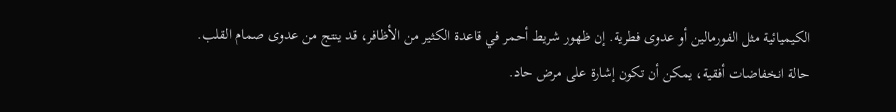الكيميائية مثل الفورمالين أو عدوى فطرية. إن ظهور شريط أحمر في قاعدة الكثير من الأظافر، قد ينتج من عدوى صمام القلب.
حالة انخفاضات أفقية، يمكن أن تكون إشارة على مرض حاد.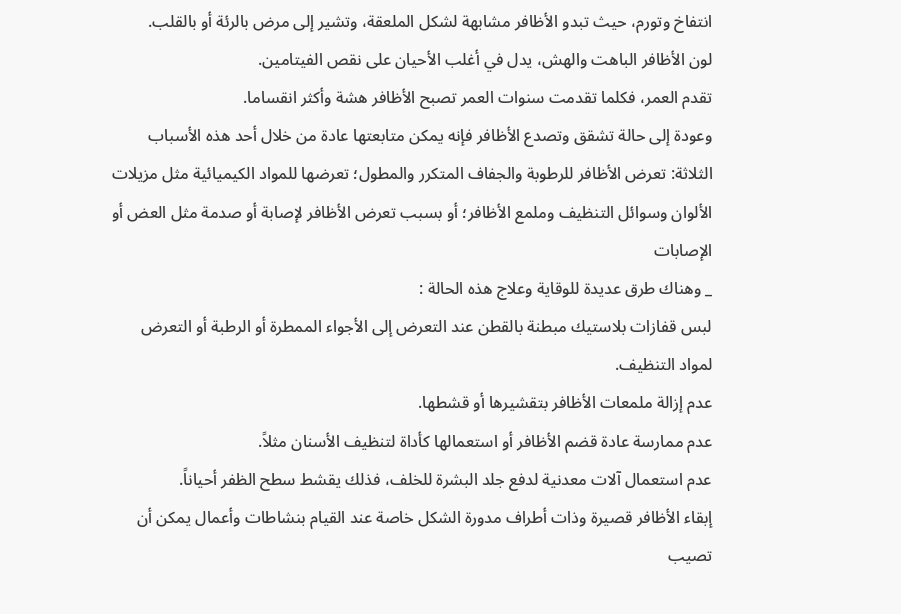انتفاخ وتورم، حيث تبدو الأظافر مشابهة لشكل الملعقة، وتشير إلى مرض بالرئة أو بالقلب.
لون الأظافر الباهت والهش، يدل في أغلب الأحيان على نقص الفيتامين.
تقدم العمر، فكلما تقدمت سنوات العمر تصبح الأظافر هشة وأكثر انقساما.
وعودة إلى حالة تشقق وتصدع الأظافر فإنه يمكن متابعتها عادة من خلال أحد هذه الأسباب الثلاثة: تعرض الأظافر للرطوبة والجفاف المتكرر والمطول؛ تعرضها للمواد الكيميائية مثل مزيلات الألوان وسوائل التنظيف وملمع الأظافر؛ أو بسبب تعرض الأظافر لإصابة أو صدمة مثل العض أو الإصابات
_ وهناك طرق عديدة للوقاية وعلاج هذه الحالة :
لبس قفازات بلاستيك مبطنة بالقطن عند التعرض إلى الأجواء الممطرة أو الرطبة أو التعرض لمواد التنظيف.
عدم إزالة ملمعات الأظافر بتقشيرها أو قشطها.
عدم ممارسة عادة قضم الأظافر أو استعمالها كأداة لتنظيف الأسنان مثلاً.
عدم استعمال آلات معدنية لدفع جلد البشرة للخلف، فذلك يقشط سطح الظفر أحياناً.
إبقاء الأظافر قصيرة وذات أطراف مدورة الشكل خاصة عند القيام بنشاطات وأعمال يمكن أن تصيب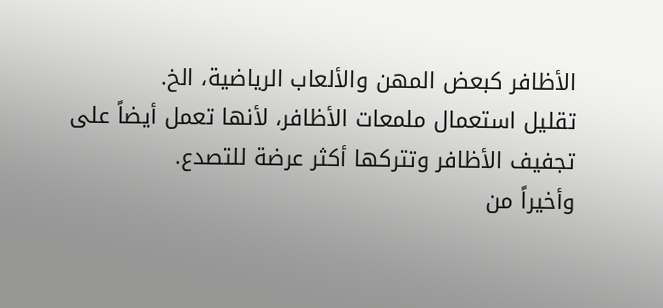الأظافر كبعض المهن والألعاب الرياضية، الخ.
تقليل استعمال ملمعات الأظافر، لأنها تعمل أيضاً على تجفيف الأظافر وتتركها أكثر عرضة للتصدع.
وأخيراً من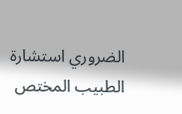الضروري استشارة الطبيب المختص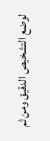لوضع التشخيص الدقيق ومن ثم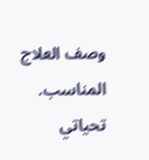وصف العلاج المناسب.
تحياتي